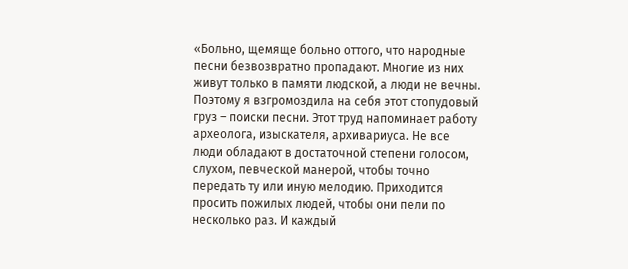«Больно, щемяще больно оттого, что народные песни безвозвратно пропадают. Многие из них живут только в памяти людской, а люди не вечны. Поэтому я взгромоздила на себя этот стопудовый груз – поиски песни. Этот труд напоминает работу археолога, изыскателя, архивариуса. Не все люди обладают в достаточной степени голосом, слухом, певческой манерой, чтобы точно передать ту или иную мелодию. Приходится просить пожилых людей, чтобы они пели по несколько раз. И каждый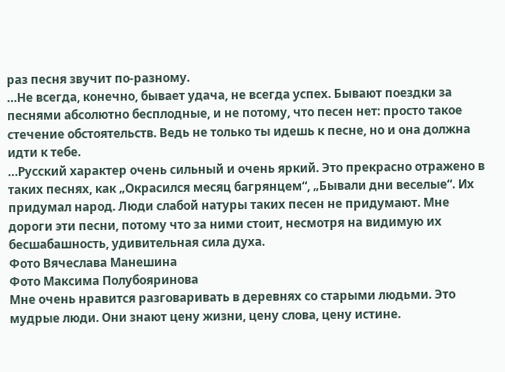раз песня звучит по-разному.
…Не всегда, конечно, бывает удача, не всегда успех. Бывают поездки за песнями абсолютно бесплодные, и не потому, что песен нет: просто такое стечение обстоятельств. Ведь не только ты идешь к песне, но и она должна идти к тебе.
…Русский характер очень сильный и очень яркий. Это прекрасно отражено в таких песнях, как „Окрасился месяц багрянцем“, „Бывали дни веселые“. Их придумал народ. Люди слабой натуры таких песен не придумают. Мне дороги эти песни, потому что за ними стоит, несмотря на видимую их бесшабашность, удивительная сила духа.
Фото Вячеслава Манешина
Фото Максима Полубояринова
Мне очень нравится разговаривать в деревнях со старыми людьми. Это мудрые люди. Они знают цену жизни, цену слова, цену истине.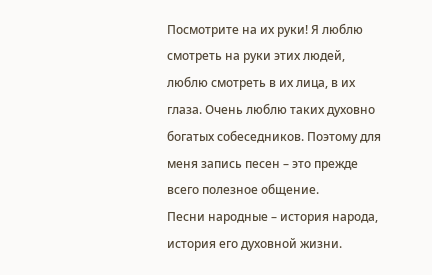Посмотрите на их руки! Я люблю смотреть на руки этих людей, люблю смотреть в их лица, в их глаза. Очень люблю таких духовно богатых собеседников. Поэтому для меня запись песен – это прежде всего полезное общение.
Песни народные – история народа, история его духовной жизни.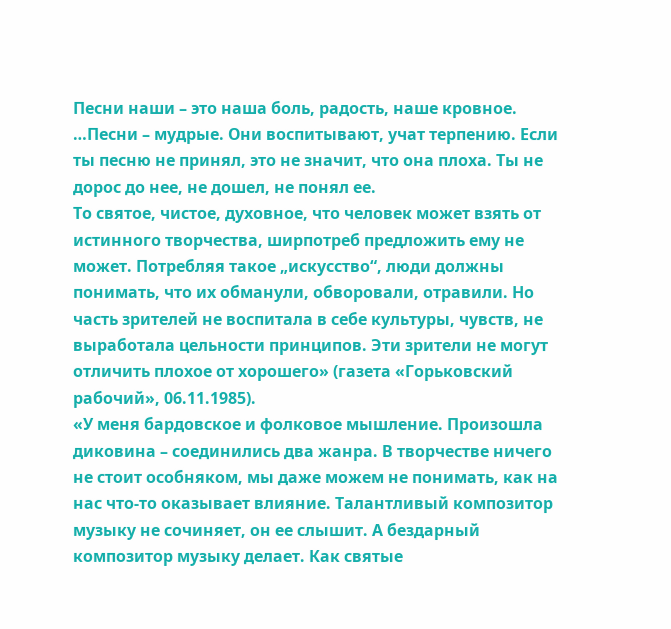Песни наши – это наша боль, радость, наше кровное.
…Песни – мудрые. Они воспитывают, учат терпению. Если ты песню не принял, это не значит, что она плоха. Ты не дорос до нее, не дошел, не понял ее.
То святое, чистое, духовное, что человек может взять от истинного творчества, ширпотреб предложить ему не может. Потребляя такое „искусство“, люди должны понимать, что их обманули, обворовали, отравили. Но часть зрителей не воспитала в себе культуры, чувств, не выработала цельности принципов. Эти зрители не могут отличить плохое от хорошего» (газета «Горьковский рабочий», 06.11.1985).
«У меня бардовское и фолковое мышление. Произошла диковина – соединились два жанра. В творчестве ничего не стоит особняком, мы даже можем не понимать, как на нас что-то оказывает влияние. Талантливый композитор музыку не сочиняет, он ее слышит. А бездарный композитор музыку делает. Как святые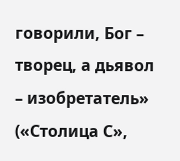говорили, Бог – творец, а дьявол – изобретатель» («Столица С»,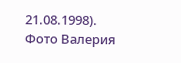21.08.1998).
Фото Валерия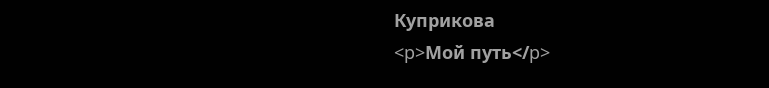Куприкова
<p>Мой путь</p>